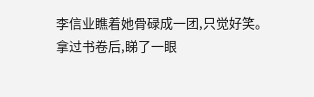李信业瞧着她骨碌成一团,只觉好笑。
拿过书卷后,睇了一眼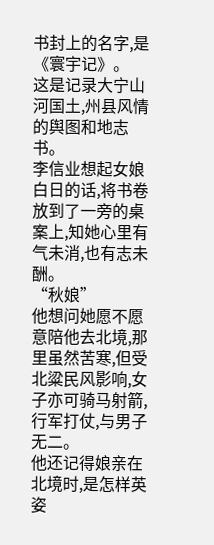书封上的名字,是《寰宇记》。
这是记录大宁山河国土,州县风情的舆图和地志书。
李信业想起女娘白日的话,将书卷放到了一旁的桌案上,知她心里有气未消,也有志未酬。
“秋娘”
他想问她愿不愿意陪他去北境,那里虽然苦寒,但受北粱民风影响,女子亦可骑马射箭,行军打仗,与男子无二。
他还记得娘亲在北境时,是怎样英姿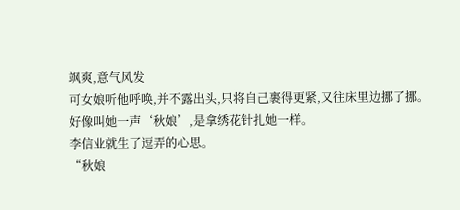飒爽,意气风发
可女娘听他呼唤,并不露出头,只将自己裹得更紧,又往床里边挪了挪。
好像叫她一声‘秋娘’,是拿绣花针扎她一样。
李信业就生了逗弄的心思。
“秋娘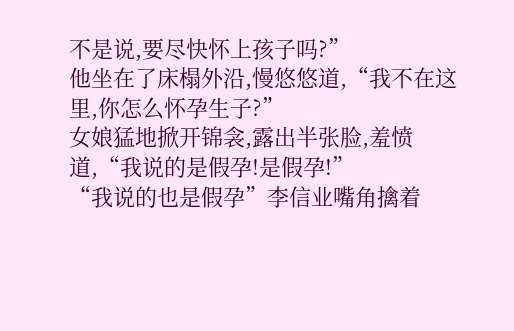不是说,要尽快怀上孩子吗?”
他坐在了床榻外沿,慢悠悠道,“我不在这里,你怎么怀孕生子?”
女娘猛地掀开锦衾,露出半张脸,羞愤道,“我说的是假孕!是假孕!”
“我说的也是假孕”李信业嘴角擒着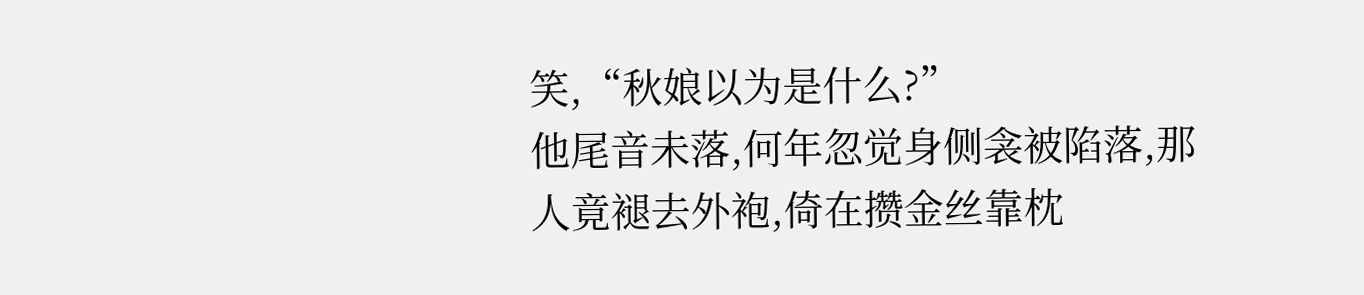笑,“秋娘以为是什么?”
他尾音未落,何年忽觉身侧衾被陷落,那人竟褪去外袍,倚在攒金丝靠枕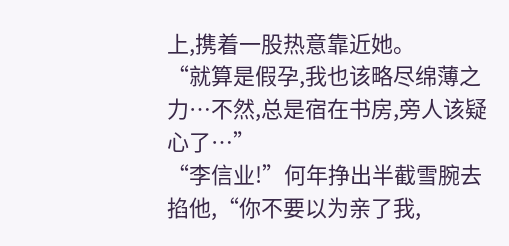上,携着一股热意靠近她。
“就算是假孕,我也该略尽绵薄之力…不然,总是宿在书房,旁人该疑心了…”
“李信业!”何年挣出半截雪腕去掐他,“你不要以为亲了我,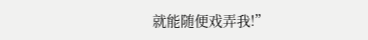就能随便戏弄我!”